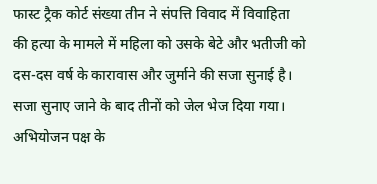फास्ट ट्रैक कोर्ट संख्या तीन ने संपत्ति विवाद में विवाहिता की हत्या के मामले में महिला को उसके बेटे और भतीजी को दस-दस वर्ष के कारावास और जुर्माने की सजा सुनाई है। सजा सुनाए जाने के बाद तीनों को जेल भेज दिया गया।
अभियोजन पक्ष के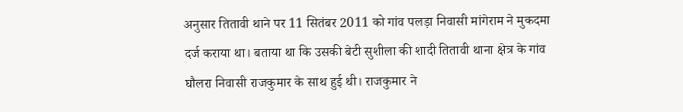अनुसार तितावी थाने पर 11 सितंबर 2011 को गांव पलड़ा निवासी मांगेराम ने मुकदमा दर्ज कराया था। बताया था कि उसकी बेटी सुशीला की शादी तितावी थाना क्षेत्र के गांव घौलरा निवासी राजकुमार के साथ हुई थी। राजकुमार ने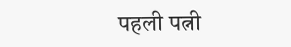पहली पत्नी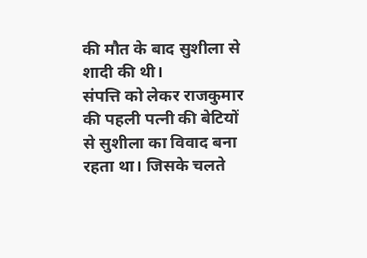की मौत के बाद सुशीला से शादी की थी।
संपत्ति को लेकर राजकुमार की पहली पत्नी की बेटियों से सुशीला का विवाद बना रहता था। जिसके चलते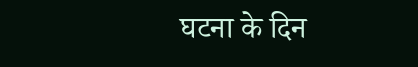घटना के दिन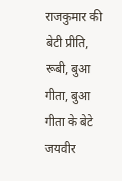राजकुमार की बेटी प्रीति, रूबी, बुआ गीता, बुआ गीता के बेटे जयवीर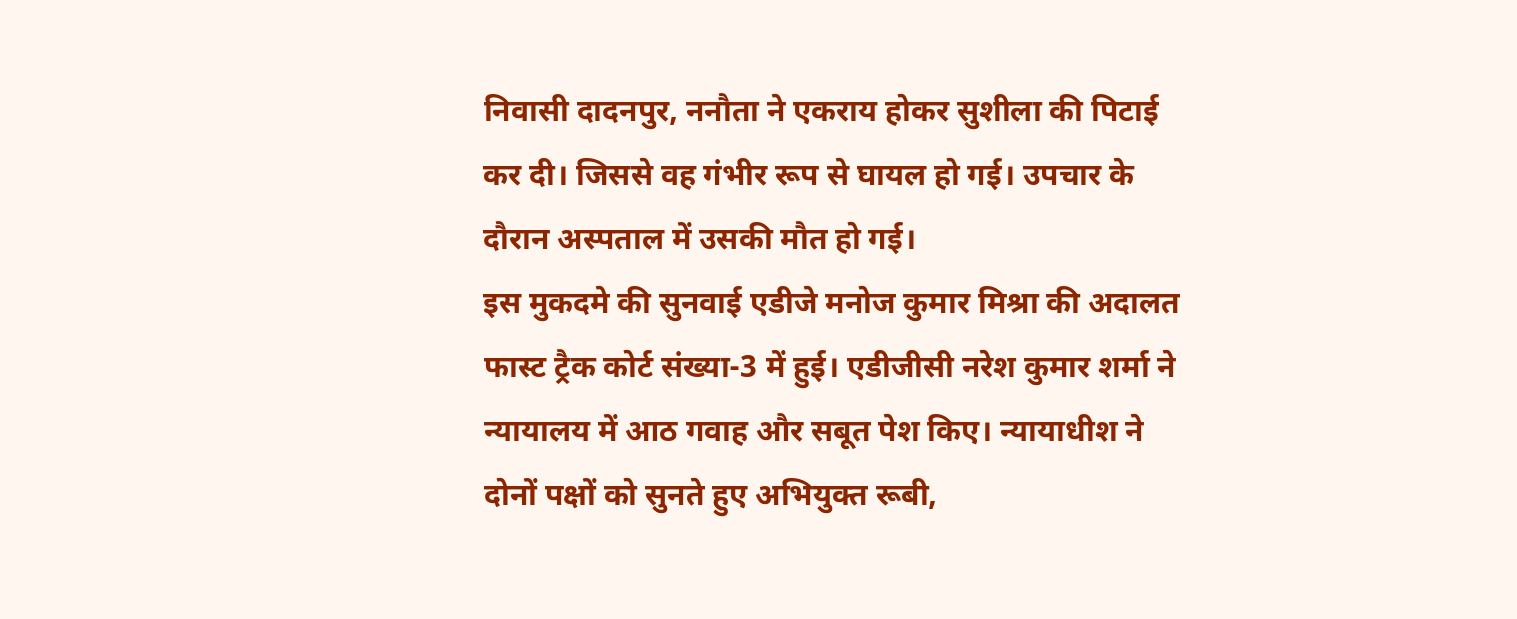निवासी दादनपुर, ननौता ने एकराय होकर सुशीला की पिटाई कर दी। जिससे वह गंभीर रूप से घायल हो गई। उपचार के दौरान अस्पताल में उसकी मौत हो गई।
इस मुकदमे की सुनवाई एडीजे मनोज कुमार मिश्रा की अदालत फास्ट ट्रैक कोर्ट संख्या-3 में हुई। एडीजीसी नरेश कुमार शर्मा ने न्यायालय में आठ गवाह और सबूत पेश किए। न्यायाधीश ने दोनों पक्षों को सुनते हुए अभियुक्त रूबी,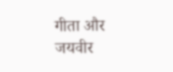गीता और जयवीर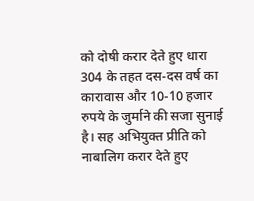को दोषी करार देते हुए धारा 304 के तहत दस-दस वर्ष का कारावास और 10-10 हजार रुपये के जुर्माने की सजा सुनाई है। सह अभियुक्त प्रीति को नाबालिग करार देते हुए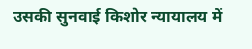उसकी सुनवाई किशोर न्यायालय में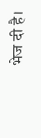भेज दी है।